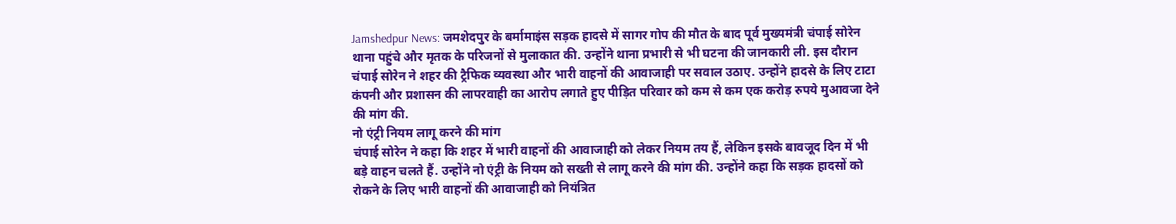Jamshedpur News: जमशेदपुर के बर्मामाइंस सड़क हादसे में सागर गोप की मौत के बाद पूर्व मुख्यमंत्री चंपाई सोरेन थाना पहुंचे और मृतक के परिजनों से मुलाकात की. उन्होंने थाना प्रभारी से भी घटना की जानकारी ली. इस दौरान चंपाई सोरेन ने शहर की ट्रैफिक व्यवस्था और भारी वाहनों की आवाजाही पर सवाल उठाए. उन्होंने हादसे के लिए टाटा कंपनी और प्रशासन की लापरवाही का आरोप लगाते हुए पीड़ित परिवार को कम से कम एक करोड़ रुपये मुआवजा देने की मांग की.
नो एंट्री नियम लागू करने की मांग
चंपाई सोरेन ने कहा कि शहर में भारी वाहनों की आवाजाही को लेकर नियम तय हैं, लेकिन इसके बावजूद दिन में भी बड़े वाहन चलते हैं. उन्होंने नो एंट्री के नियम को सख्ती से लागू करने की मांग की. उन्होंने कहा कि सड़क हादसों को रोकने के लिए भारी वाहनों की आवाजाही को नियंत्रित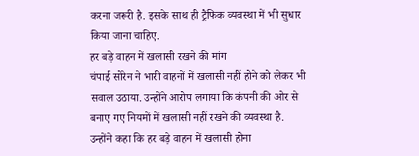करना जरूरी है. इसके साथ ही ट्रैफिक व्यवस्था में भी सुधार किया जाना चाहिए.
हर बड़े वाहन में खलासी रखने की मांग
चंपाई सोरेन ने भारी वाहनों में खलासी नहीं होने को लेकर भी सवाल उठाया. उन्होंने आरोप लगाया कि कंपनी की ओर से बनाए गए नियमों में खलासी नहीं रखने की व्यवस्था है. उन्होंने कहा कि हर बड़े वाहन में खलासी होना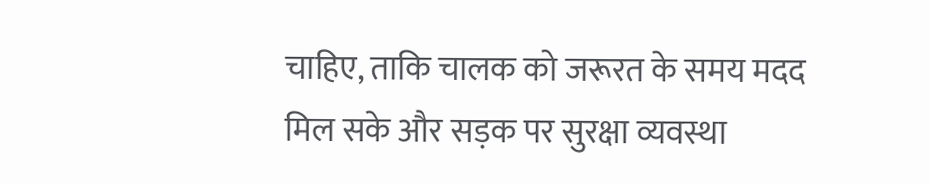चाहिए, ताकि चालक को जरूरत के समय मदद मिल सके और सड़क पर सुरक्षा व्यवस्था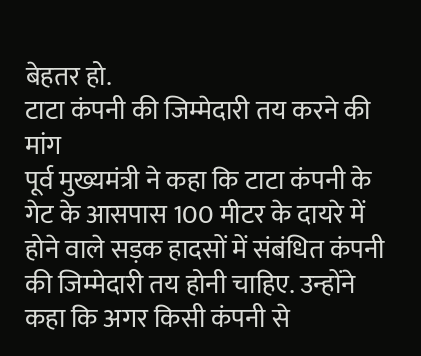बेहतर हो.
टाटा कंपनी की जिम्मेदारी तय करने की मांग
पूर्व मुख्यमंत्री ने कहा कि टाटा कंपनी के गेट के आसपास 100 मीटर के दायरे में होने वाले सड़क हादसों में संबंधित कंपनी की जिम्मेदारी तय होनी चाहिए. उन्होंने कहा कि अगर किसी कंपनी से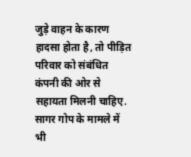जुड़े वाहन के कारण हादसा होता है, तो पीड़ित परिवार को संबंधित कंपनी की ओर से सहायता मिलनी चाहिए. सागर गोप के मामले में भी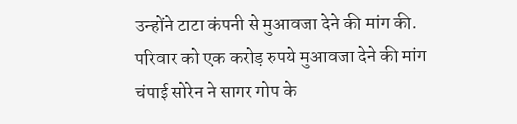उन्होंने टाटा कंपनी से मुआवजा देने की मांग की.
परिवार को एक करोड़ रुपये मुआवजा देने की मांग
चंपाई सोरेन ने सागर गोप के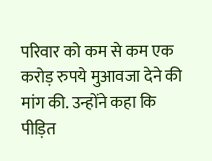परिवार को कम से कम एक करोड़ रुपये मुआवजा देने की मांग की. उन्होंने कहा कि पीड़ित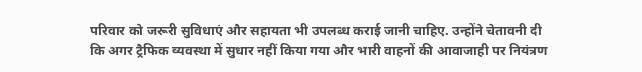परिवार को जरूरी सुविधाएं और सहायता भी उपलब्ध कराई जानी चाहिए. उन्होंने चेतावनी दी कि अगर ट्रैफिक व्यवस्था में सुधार नहीं किया गया और भारी वाहनों की आवाजाही पर नियंत्रण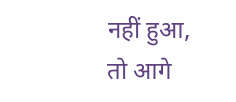नहीं हुआ, तो आगे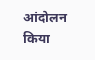आंदोलन किया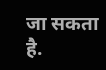जा सकता है.